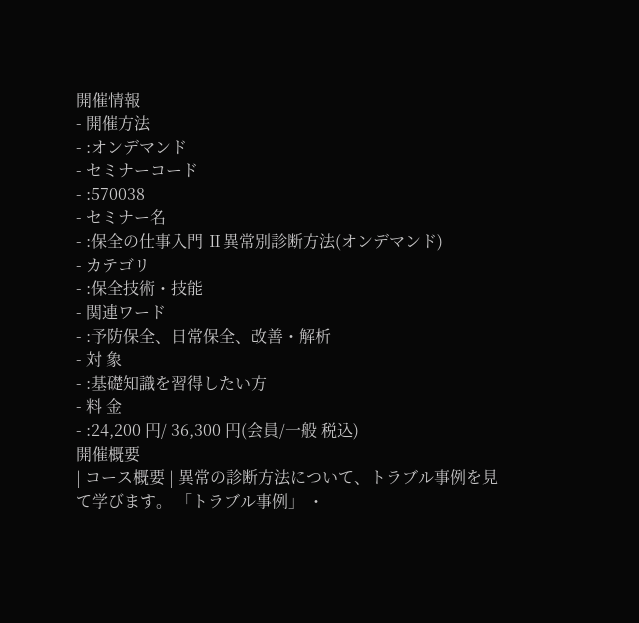開催情報
- 開催方法
- :オンデマンド
- セミナーコード
- :570038
- セミナー名
- :保全の仕事入門 Ⅱ異常別診断方法(オンデマンド)
- カテゴリ
- :保全技術・技能
- 関連ワード
- :予防保全、日常保全、改善・解析
- 対 象
- :基礎知識を習得したい方
- 料 金
- :24,200 円/ 36,300 円(会員/一般 税込)
開催概要
| コース概要 | 異常の診断方法について、トラブル事例を見て学びます。 「トラブル事例」 ・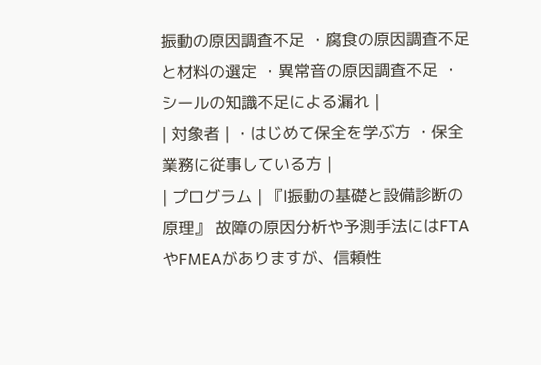振動の原因調査不足 ・腐食の原因調査不足と材料の選定 ・異常音の原因調査不足 ・シールの知識不足による漏れ |
| 対象者 | ・はじめて保全を学ぶ方 ・保全業務に従事している方 |
| プログラム | 『Ⅰ振動の基礎と設備診断の原理』 故障の原因分析や予測手法にはFTAやFMEAがありますが、信頼性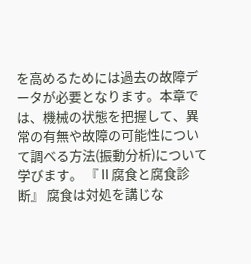を高めるためには過去の故障データが必要となります。本章では、機械の状態を把握して、異常の有無や故障の可能性について調べる方法(振動分析)について学びます。 『Ⅱ腐食と腐食診断』 腐食は対処を講じな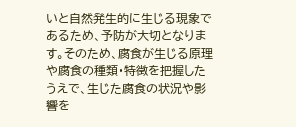いと自然発生的に生じる現象であるため、予防が大切となります。そのため、腐食が生じる原理や腐食の種類・特徴を把握したうえで、生じた腐食の状況や影響を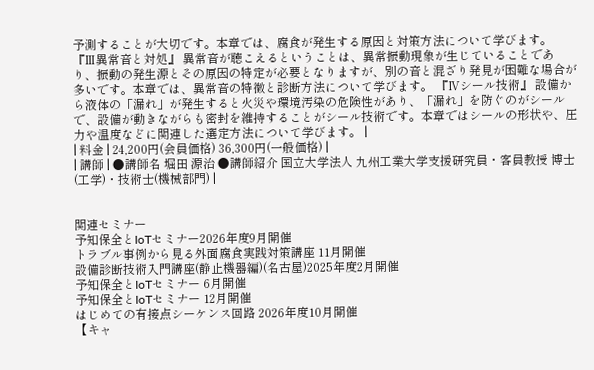予測することが大切です。本章では、腐食が発生する原因と対策方法について学びます。 『Ⅲ異常音と対処』 異常音が聴こえるということは、異常振動現象が生じていることであり、振動の発生源とその原因の特定が必要となりますが、別の音と混ざり発見が困難な場合が多いです。本章では、異常音の特徴と診断方法について学びます。 『Ⅳシール技術』 設備から液体の「漏れ」が発生すると火災や環境汚染の危険性があり、「漏れ」を防ぐのがシールで、設備が動きながらも密封を維持することがシール技術です。本章ではシールの形状や、圧力や温度などに関連した選定方法について学びます。 |
| 料金 | 24,200円(会員価格) 36,300円(一般価格) |
| 講師 | ●講師名 堀田 源治 ●講師紹介 国立大学法人 九州工業大学支援研究員・客員教授 博士(工学)・技術士(機械部門) |


関連セミナー
予知保全とIoTセミナー2026年度9月開催
トラブル事例から見る外面腐食実践対策講座 11月開催
設備診断技術入門講座(静止機器編)(名古屋)2025年度2月開催
予知保全とIoTセミナー 6月開催
予知保全とIoTセミナー 12月開催
はじめての有接点シーケンス回路 2026年度10月開催
【キャ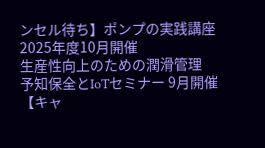ンセル待ち】ポンプの実践講座 2025年度10月開催
生産性向上のための潤滑管理
予知保全とIoTセミナー 9月開催
【キャ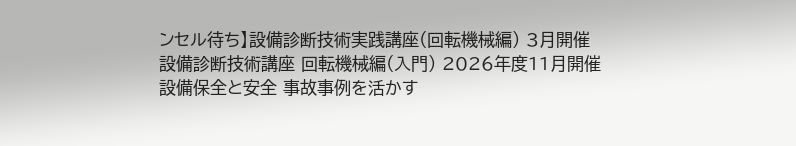ンセル待ち】設備診断技術実践講座(回転機械編) 3月開催
設備診断技術講座 回転機械編(入門) 2026年度11月開催
設備保全と安全 事故事例を活かす